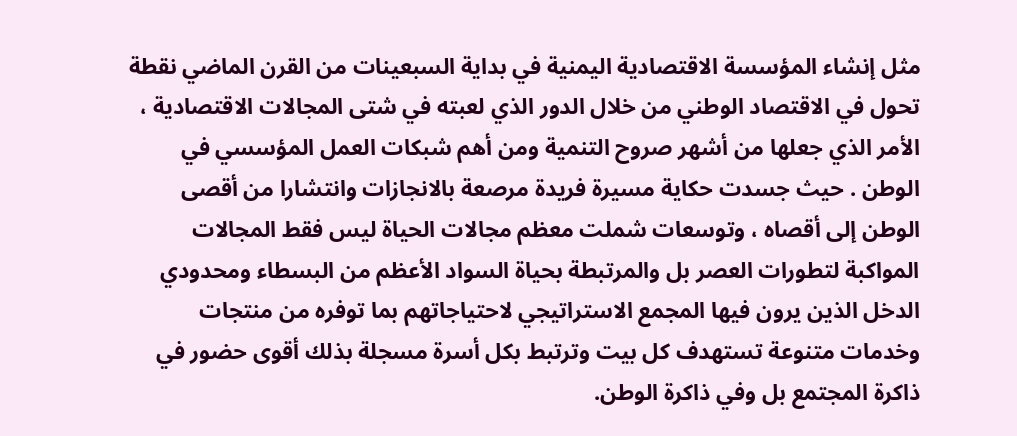مثل إنشاء المؤسسة الاقتصادية اليمنية في بداية السبعينات من القرن الماضي نقطة تحول في الاقتصاد الوطني من خلال الدور الذي لعبته في شتى المجالات الاقتصادية ، الأمر الذي جعلها من أشهر صروح التنمية ومن أهم شبكات العمل المؤسسي في الوطن . حيث جسدت حكاية مسيرة فريدة مرصعة بالانجازات وانتشارا من أقصى الوطن إلى أقصاه ، وتوسعات شملت معظم مجالات الحياة ليس فقط المجالات المواكبة لتطورات العصر بل والمرتبطة بحياة السواد الأعظم من البسطاء ومحدودي الدخل الذين يرون فيها المجمع الاستراتيجي لاحتياجاتهم بما توفره من منتجات وخدمات متنوعة تستهدف كل بيت وترتبط بكل أسرة مسجلة بذلك أقوى حضور في ذاكرة المجتمع بل وفي ذاكرة الوطن.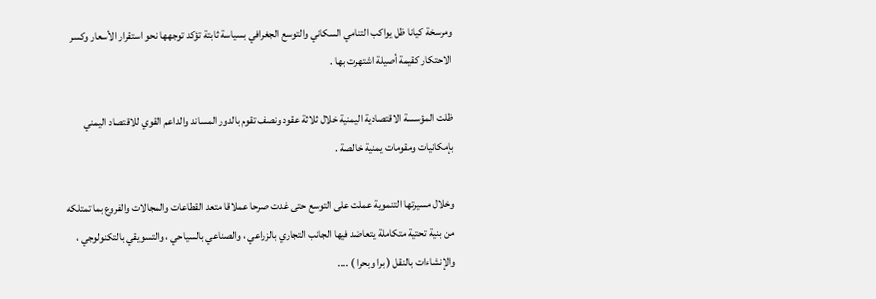ومرسخة كيانا ظل يواكب التنامي السكاني والتوسع الجغرافي بسياسة ثابتة تؤكد توجهها نحو استقرار الأسعار وكسر الاحتكار كقيمة أصيلة اشتهرت بها .

ظلت المؤسسة الاقتصادية اليمنية خلال ثلاثة عقود ونصف تقوم بالدور المساند والداعم القوي للاقتصاد اليمني بإمكانيات ومقومات يمنية خالصة .

وخلال مسيرتها التنموية عملت على التوسع حتى غدت صرحا عملاقا متعد القطاعات والمجالات والفروع بما تمتلكه من بنية تحتية متكاملة يتعاضد فيها الجانب التجاري بالزراعي ، والصناعي بالسياحي ، والتسويقي بالتكنولوجي ، والإنشاءات بالنقل ( برا وبحرا ) ....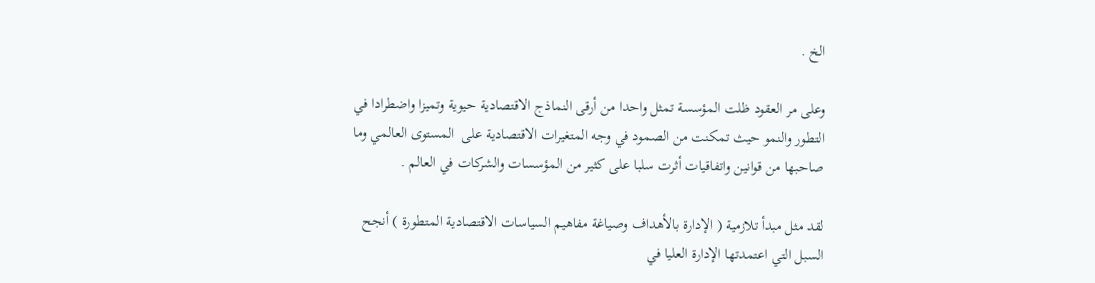الخ .

وعلى مر العقود ظلت المؤسسة تمثل واحدا من أرقى النماذج الاقتصادية حيوية وتميزا واضطرادا في التطور والنمو حيث تمكنت من الصمود في وجه المتغيرات الاقتصادية على  المستوى العالمي وما صاحبها من قوانين واتفاقيات أثرت سلبا على كثير من المؤسسات والشركات في العالم .

لقد مثل مبدأ تلازمية ( الإدارة بالأهداف وصياغة مفاهيم السياسات الاقتصادية المتطورة ) أنجح السبل التي اعتمدتها الإدارة العليا في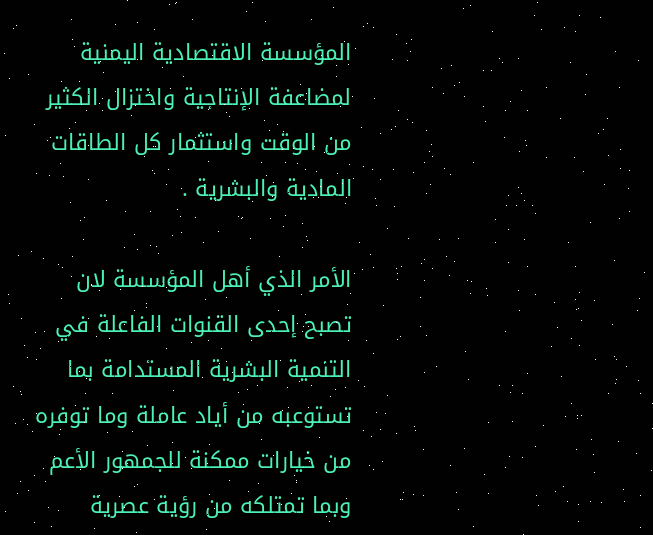المؤسسة الاقتصادية اليمنية لمضاعفة الإنتاجية واختزال الكثير من الوقت واستثمار كل الطاقات المادية والبشرية .

الأمر الذي أهل المؤسسة لان تصبح إحدى القنوات الفاعلة في التنمية البشرية المستدامة بما تستوعبه من أياد عاملة وما توفره من خيارات ممكنة للجمهور الأعم وبما تمتلكه من رؤية عصرية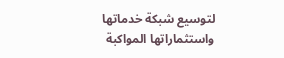لتوسيع شبكة خدماتها واستثماراتها المواكبة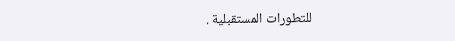للتطورات المستقبلية .